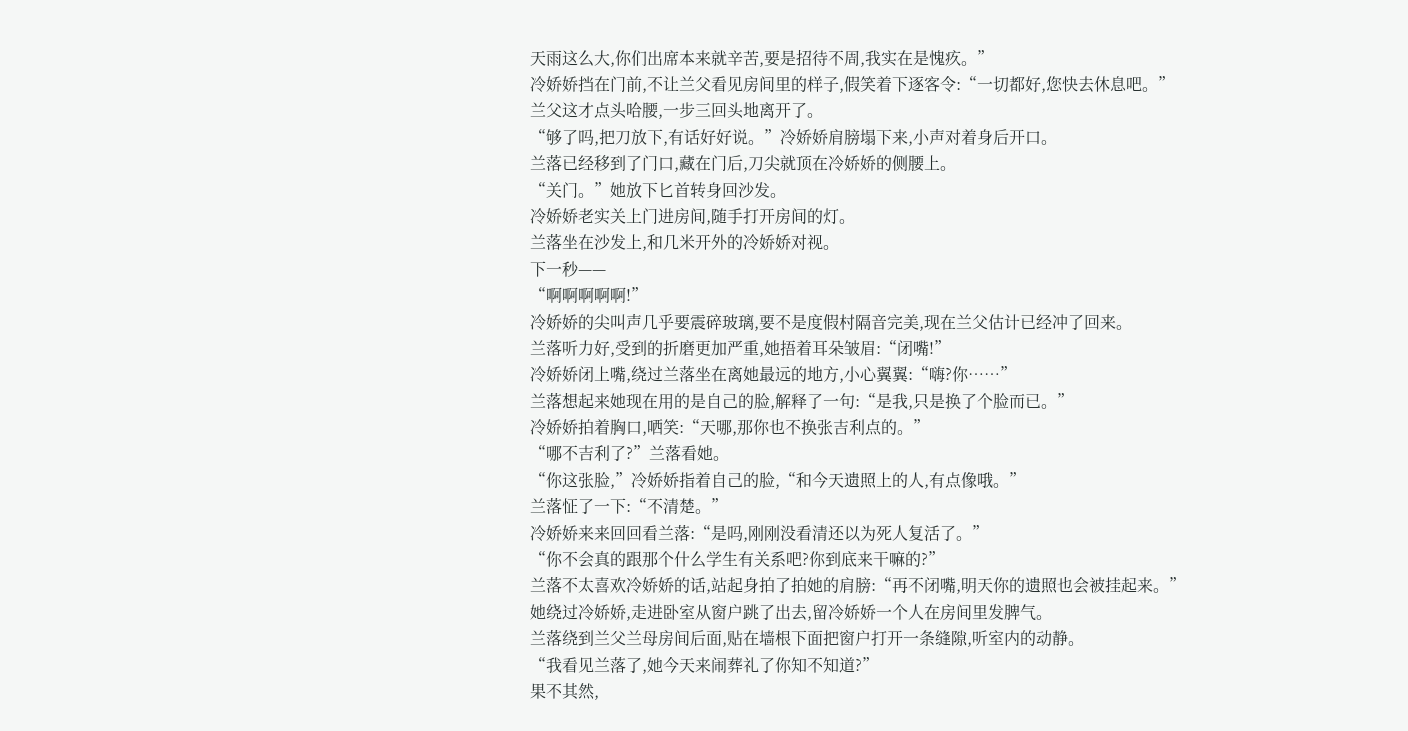天雨这么大,你们出席本来就辛苦,要是招待不周,我实在是愧疚。”
冷娇娇挡在门前,不让兰父看见房间里的样子,假笑着下逐客令:“一切都好,您快去休息吧。”
兰父这才点头哈腰,一步三回头地离开了。
“够了吗,把刀放下,有话好好说。”冷娇娇肩膀塌下来,小声对着身后开口。
兰落已经移到了门口,藏在门后,刀尖就顶在冷娇娇的侧腰上。
“关门。”她放下匕首转身回沙发。
冷娇娇老实关上门进房间,随手打开房间的灯。
兰落坐在沙发上,和几米开外的冷娇娇对视。
下一秒——
“啊啊啊啊啊!”
冷娇娇的尖叫声几乎要震碎玻璃,要不是度假村隔音完美,现在兰父估计已经冲了回来。
兰落听力好,受到的折磨更加严重,她捂着耳朵皱眉:“闭嘴!”
冷娇娇闭上嘴,绕过兰落坐在离她最远的地方,小心翼翼:“嗨?你……”
兰落想起来她现在用的是自己的脸,解释了一句:“是我,只是换了个脸而已。”
冷娇娇拍着胸口,哂笑:“天哪,那你也不换张吉利点的。”
“哪不吉利了?”兰落看她。
“你这张脸,”冷娇娇指着自己的脸,“和今天遗照上的人,有点像哦。”
兰落怔了一下:“不清楚。”
冷娇娇来来回回看兰落:“是吗,刚刚没看清还以为死人复活了。”
“你不会真的跟那个什么学生有关系吧?你到底来干嘛的?”
兰落不太喜欢冷娇娇的话,站起身拍了拍她的肩膀:“再不闭嘴,明天你的遗照也会被挂起来。”
她绕过冷娇娇,走进卧室从窗户跳了出去,留冷娇娇一个人在房间里发脾气。
兰落绕到兰父兰母房间后面,贴在墙根下面把窗户打开一条缝隙,听室内的动静。
“我看见兰落了,她今天来闹葬礼了你知不知道?”
果不其然,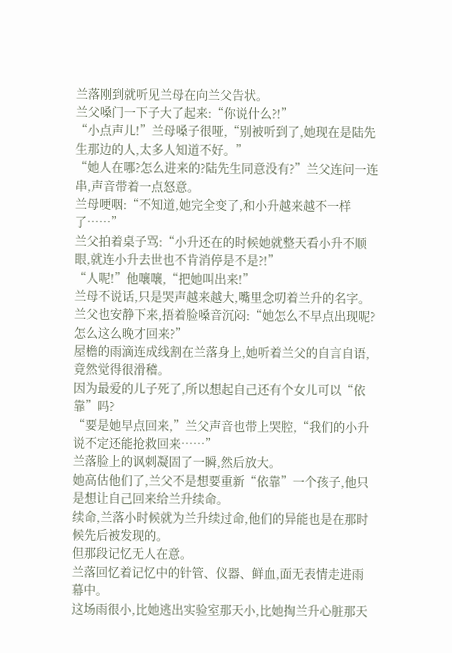兰落刚到就听见兰母在向兰父告状。
兰父嗓门一下子大了起来:“你说什么?!”
“小点声儿!”兰母嗓子很哑,“别被听到了,她现在是陆先生那边的人,太多人知道不好。”
“她人在哪?怎么进来的?陆先生同意没有?”兰父连问一连串,声音带着一点怒意。
兰母哽咽:“不知道,她完全变了,和小升越来越不一样了……”
兰父拍着桌子骂:“小升还在的时候她就整天看小升不顺眼,就连小升去世也不肯消停是不是?!”
“人呢!”他嚷嚷,“把她叫出来!”
兰母不说话,只是哭声越来越大,嘴里念叨着兰升的名字。
兰父也安静下来,捂着脸嗓音沉闷:“她怎么不早点出现呢?怎么这么晚才回来?”
屋檐的雨滴连成线割在兰落身上,她听着兰父的自言自语,竟然觉得很滑稽。
因为最爱的儿子死了,所以想起自己还有个女儿可以“依靠”吗?
“要是她早点回来,”兰父声音也带上哭腔,“我们的小升说不定还能抢救回来……”
兰落脸上的讽刺凝固了一瞬,然后放大。
她高估他们了,兰父不是想要重新“依靠”一个孩子,他只是想让自己回来给兰升续命。
续命,兰落小时候就为兰升续过命,他们的异能也是在那时候先后被发现的。
但那段记忆无人在意。
兰落回忆着记忆中的针管、仪器、鲜血,面无表情走进雨幕中。
这场雨很小,比她逃出实验室那天小,比她掏兰升心脏那天